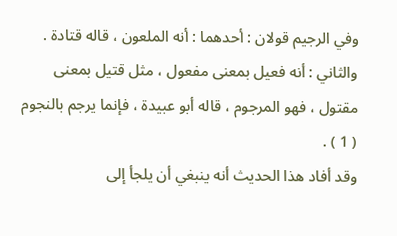وفي الرجيم قولان : أحدهما : أنه الملعون ، قاله قتادة . والثاني : أنه فعيل بمعنى مفعول ، مثل قتيل بمعنى مقتول ، فهو المرجوم ، قاله أبو عبيدة ، فإنما يرجم بالنجوم ( 1 ) .
وقد أفاد هذا الحديث أنه ينبغي أن يلجأ إلى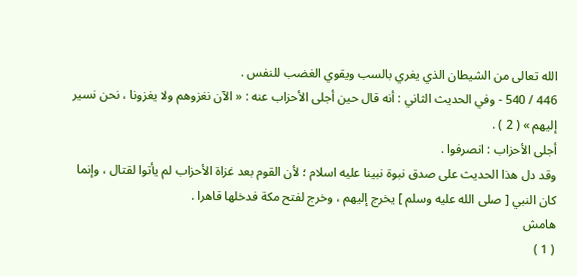الله تعالى من الشيطان الذي يغري بالسب ويقوي الغضب للنفس .
446 / 540 - وفي الحديث الثاني : أنه قال حين أجلى الأحزاب عنه : « الآن نغزوهم ولا يغزونا ، نحن نسير إليهم » ( 2 ) .
أجلى الأحزاب : انصرفوا .
وقد دل هذا الحديث على صدق نبوة نبينا عليه اسلام ؛ لأن القوم بعد غزاة الأحزاب لم يأتوا لقتال ، وإنما كان النبي [ صلى الله عليه وسلم ] يخرج إليهم ، وخرج لفتح مكة فدخلها قاهرا .
هامش
( 1 )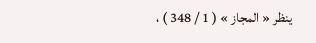ينظر « المجاز » ( 1 / 348 ) ،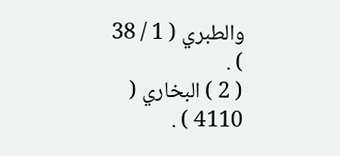والطبري ( 1 / 38 ) .
( 2 ) البخاري ( 4110 ) .